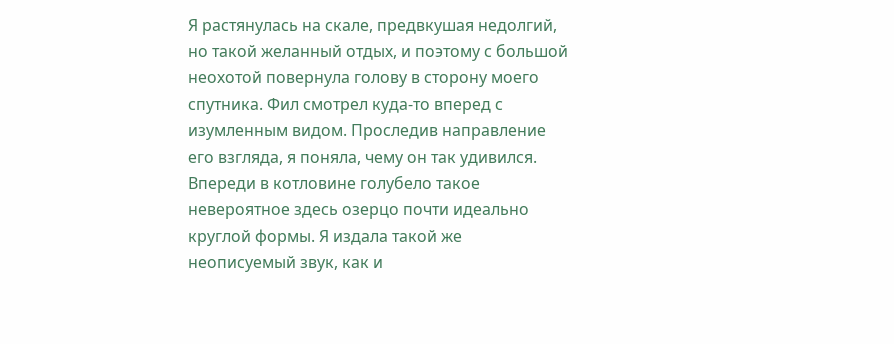Я растянулась на скале, предвкушая недолгий, но такой желанный отдых, и поэтому с большой неохотой повернула голову в сторону моего спутника. Фил смотрел куда-то вперед с изумленным видом. Проследив направление его взгляда, я поняла, чему он так удивился. Впереди в котловине голубело такое невероятное здесь озерцо почти идеально круглой формы. Я издала такой же неописуемый звук, как и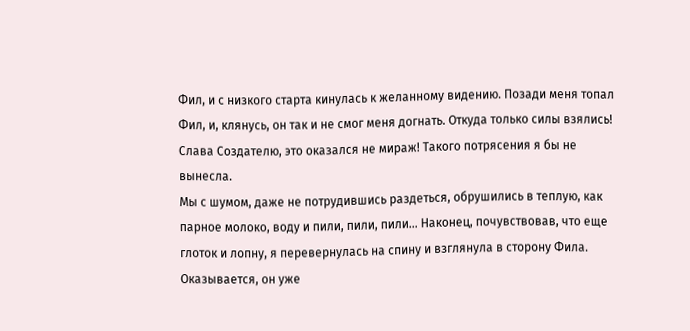Фил, и с низкого старта кинулась к желанному видению. Позади меня топал Фил, и, клянусь, он так и не смог меня догнать. Откуда только силы взялись! Слава Создателю, это оказался не мираж! Такого потрясения я бы не вынесла.
Мы с шумом, даже не потрудившись раздеться, обрушились в теплую, как парное молоко, воду и пили, пили, пили… Наконец, почувствовав, что еще глоток и лопну, я перевернулась на спину и взглянула в сторону Фила. Оказывается, он уже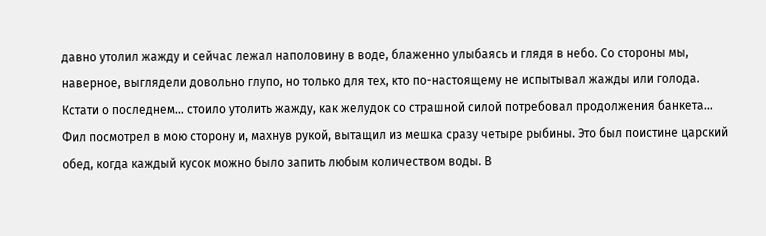давно утолил жажду и сейчас лежал наполовину в воде, блаженно улыбаясь и глядя в небо. Со стороны мы, наверное, выглядели довольно глупо, но только для тех, кто по-настоящему не испытывал жажды или голода. Кстати о последнем… стоило утолить жажду, как желудок со страшной силой потребовал продолжения банкета… Фил посмотрел в мою сторону и, махнув рукой, вытащил из мешка сразу четыре рыбины. Это был поистине царский обед, когда каждый кусок можно было запить любым количеством воды. В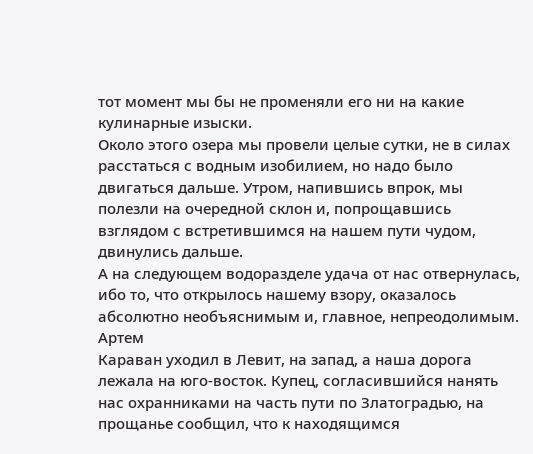тот момент мы бы не променяли его ни на какие кулинарные изыски.
Около этого озера мы провели целые сутки, не в силах расстаться с водным изобилием, но надо было двигаться дальше. Утром, напившись впрок, мы полезли на очередной склон и, попрощавшись взглядом с встретившимся на нашем пути чудом, двинулись дальше.
А на следующем водоразделе удача от нас отвернулась, ибо то, что открылось нашему взору, оказалось абсолютно необъяснимым и, главное, непреодолимым.
Артем
Караван уходил в Левит, на запад, а наша дорога лежала на юго-восток. Купец, согласившийся нанять нас охранниками на часть пути по Златоградью, на прощанье сообщил, что к находящимся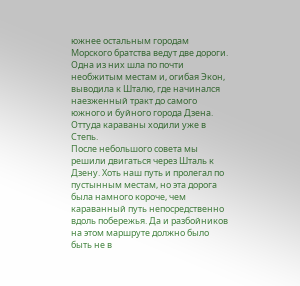южнее остальным городам Морского братства ведут две дороги. Одна из них шла по почти необжитым местам и, огибая Экон, выводила к Шталю, где начинался наезженный тракт до самого южного и буйного города Дзена. Оттуда караваны ходили уже в Степь.
После небольшого совета мы решили двигаться через Шталь к Дзену. Хоть наш путь и пролегал по пустынным местам, но эта дорога была намного короче, чем караванный путь непосредственно вдоль побережья. Да и разбойников на этом маршруте должно было быть не в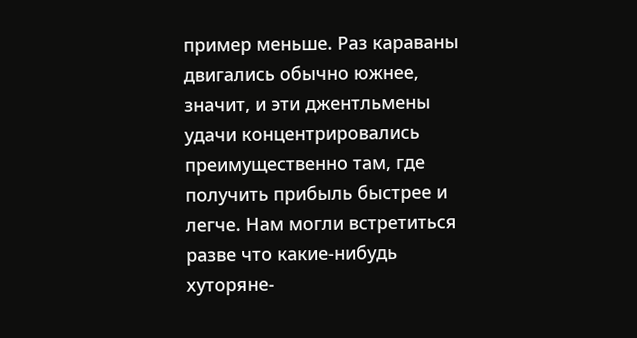пример меньше. Раз караваны двигались обычно южнее, значит, и эти джентльмены удачи концентрировались преимущественно там, где получить прибыль быстрее и легче. Нам могли встретиться разве что какие-нибудь хуторяне-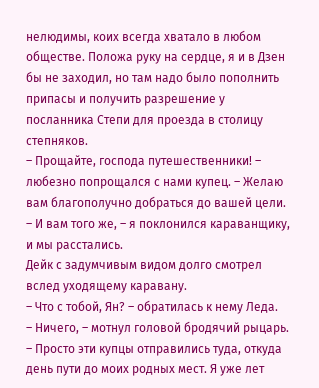нелюдимы, коих всегда хватало в любом обществе. Положа руку на сердце, я и в Дзен бы не заходил, но там надо было пополнить припасы и получить разрешение у посланника Степи для проезда в столицу степняков.
– Прощайте, господа путешественники! – любезно попрощался с нами купец. – Желаю вам благополучно добраться до вашей цели.
– И вам того же, – я поклонился караванщику, и мы расстались.
Дейк с задумчивым видом долго смотрел вслед уходящему каравану.
– Что с тобой, Ян? – обратилась к нему Леда.
– Ничего, – мотнул головой бродячий рыцарь. – Просто эти купцы отправились туда, откуда день пути до моих родных мест. Я уже лет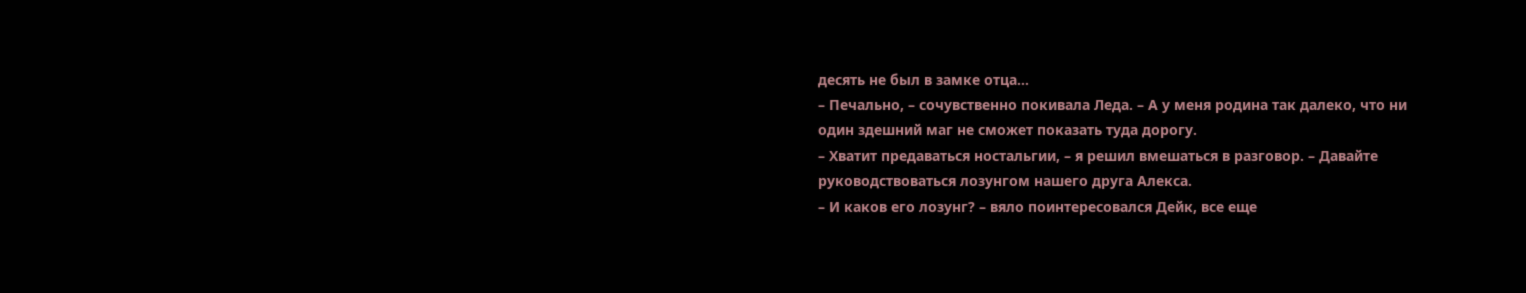десять не был в замке отца…
– Печально, – сочувственно покивала Леда. – А у меня родина так далеко, что ни один здешний маг не сможет показать туда дорогу.
– Хватит предаваться ностальгии, – я решил вмешаться в разговор. – Давайте руководствоваться лозунгом нашего друга Алекса.
– И каков его лозунг? – вяло поинтересовался Дейк, все еще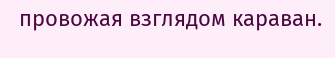провожая взглядом караван.